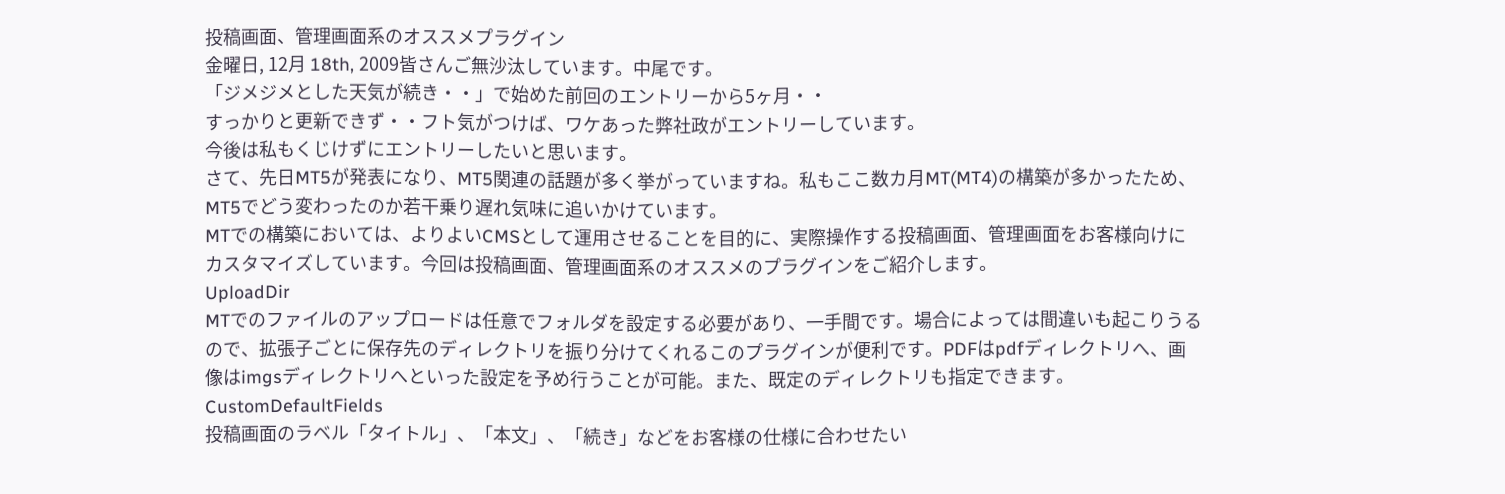投稿画面、管理画面系のオススメプラグイン
金曜日, 12月 18th, 2009皆さんご無沙汰しています。中尾です。
「ジメジメとした天気が続き・・」で始めた前回のエントリーから5ヶ月・・
すっかりと更新できず・・フト気がつけば、ワケあった弊社政がエントリーしています。
今後は私もくじけずにエントリーしたいと思います。
さて、先日MT5が発表になり、MT5関連の話題が多く挙がっていますね。私もここ数カ月MT(MT4)の構築が多かったため、MT5でどう変わったのか若干乗り遅れ気味に追いかけています。
MTでの構築においては、よりよいCMSとして運用させることを目的に、実際操作する投稿画面、管理画面をお客様向けにカスタマイズしています。今回は投稿画面、管理画面系のオススメのプラグインをご紹介します。
UploadDir
MTでのファイルのアップロードは任意でフォルダを設定する必要があり、一手間です。場合によっては間違いも起こりうるので、拡張子ごとに保存先のディレクトリを振り分けてくれるこのプラグインが便利です。PDFはpdfディレクトリへ、画像はimgsディレクトリへといった設定を予め行うことが可能。また、既定のディレクトリも指定できます。
CustomDefaultFields
投稿画面のラベル「タイトル」、「本文」、「続き」などをお客様の仕様に合わせたい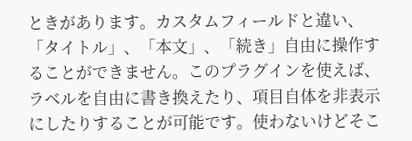ときがあります。カスタムフィールドと違い、「タイトル」、「本文」、「続き」自由に操作することができません。このプラグインを使えば、ラベルを自由に書き換えたり、項目自体を非表示にしたりすることが可能です。使わないけどそこ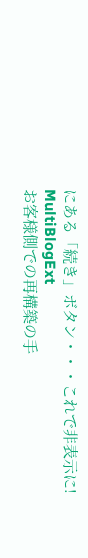にある「続き」ボタン・・・これで非表示に!
MultiBlogExt
お客様側での再構築の手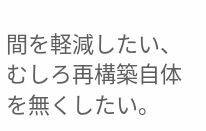間を軽減したい、むしろ再構築自体を無くしたい。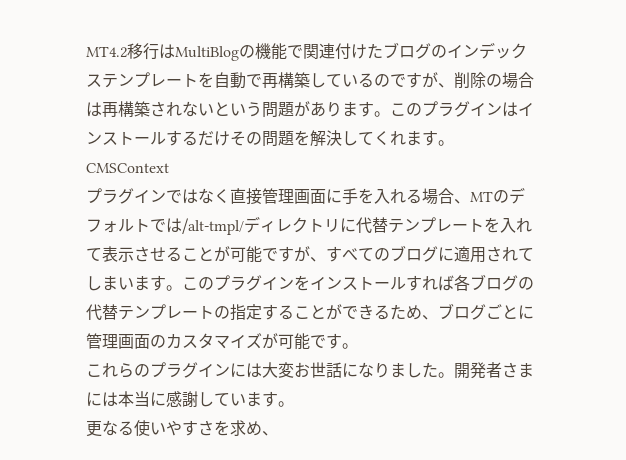MT4.2移行はMultiBlogの機能で関連付けたブログのインデックステンプレートを自動で再構築しているのですが、削除の場合は再構築されないという問題があります。このプラグインはインストールするだけその問題を解決してくれます。
CMSContext
プラグインではなく直接管理画面に手を入れる場合、MTのデフォルトでは/alt-tmpl/ディレクトリに代替テンプレートを入れて表示させることが可能ですが、すべてのブログに適用されてしまいます。このプラグインをインストールすれば各ブログの代替テンプレートの指定することができるため、ブログごとに管理画面のカスタマイズが可能です。
これらのプラグインには大変お世話になりました。開発者さまには本当に感謝しています。
更なる使いやすさを求め、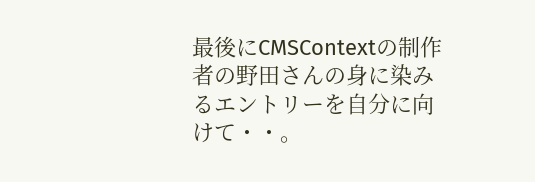最後にCMSContextの制作者の野田さんの身に染みるエントリーを自分に向けて・・。